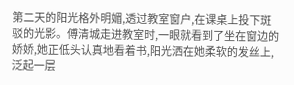第二天的阳光格外明媚,透过教室窗户,在课桌上投下斑驳的光影。傅清城走进教室时,一眼就看到了坐在窗边的娇娇,她正低头认真地看着书,阳光洒在她柔软的发丝上,泛起一层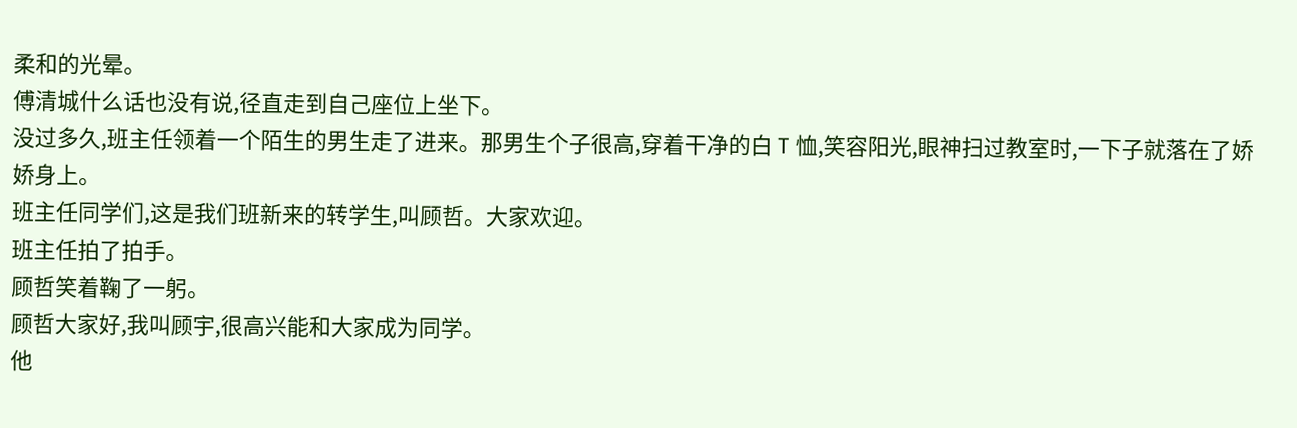柔和的光晕。
傅清城什么话也没有说,径直走到自己座位上坐下。
没过多久,班主任领着一个陌生的男生走了进来。那男生个子很高,穿着干净的白 T 恤,笑容阳光,眼神扫过教室时,一下子就落在了娇娇身上。
班主任同学们,这是我们班新来的转学生,叫顾哲。大家欢迎。
班主任拍了拍手。
顾哲笑着鞠了一躬。
顾哲大家好,我叫顾宇,很高兴能和大家成为同学。
他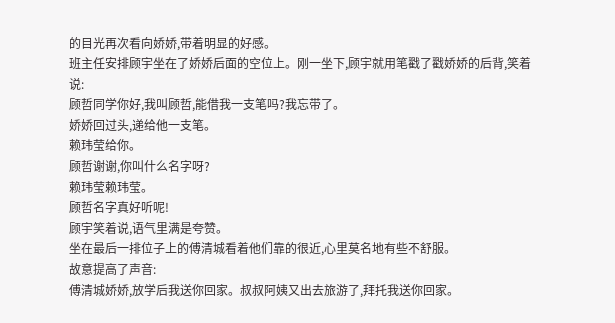的目光再次看向娇娇,带着明显的好感。
班主任安排顾宇坐在了娇娇后面的空位上。刚一坐下,顾宇就用笔戳了戳娇娇的后背,笑着说:
顾哲同学你好,我叫顾哲,能借我一支笔吗?我忘带了。
娇娇回过头,递给他一支笔。
赖玮莹给你。
顾哲谢谢,你叫什么名字呀?
赖玮莹赖玮莹。
顾哲名字真好听呢!
顾宇笑着说,语气里满是夸赞。
坐在最后一排位子上的傅清城看着他们靠的很近,心里莫名地有些不舒服。
故意提高了声音:
傅清城娇娇,放学后我送你回家。叔叔阿姨又出去旅游了,拜托我送你回家。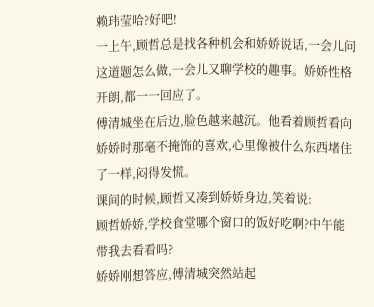赖玮莹哈?好吧!
一上午,顾哲总是找各种机会和娇娇说话,一会儿问这道题怎么做,一会儿又聊学校的趣事。娇娇性格开朗,都一一回应了。
傅清城坐在后边,脸色越来越沉。他看着顾哲看向娇娇时那毫不掩饰的喜欢,心里像被什么东西堵住了一样,闷得发慌。
课间的时候,顾哲又凑到娇娇身边,笑着说:
顾哲娇娇,学校食堂哪个窗口的饭好吃啊?中午能带我去看看吗?
娇娇刚想答应,傅清城突然站起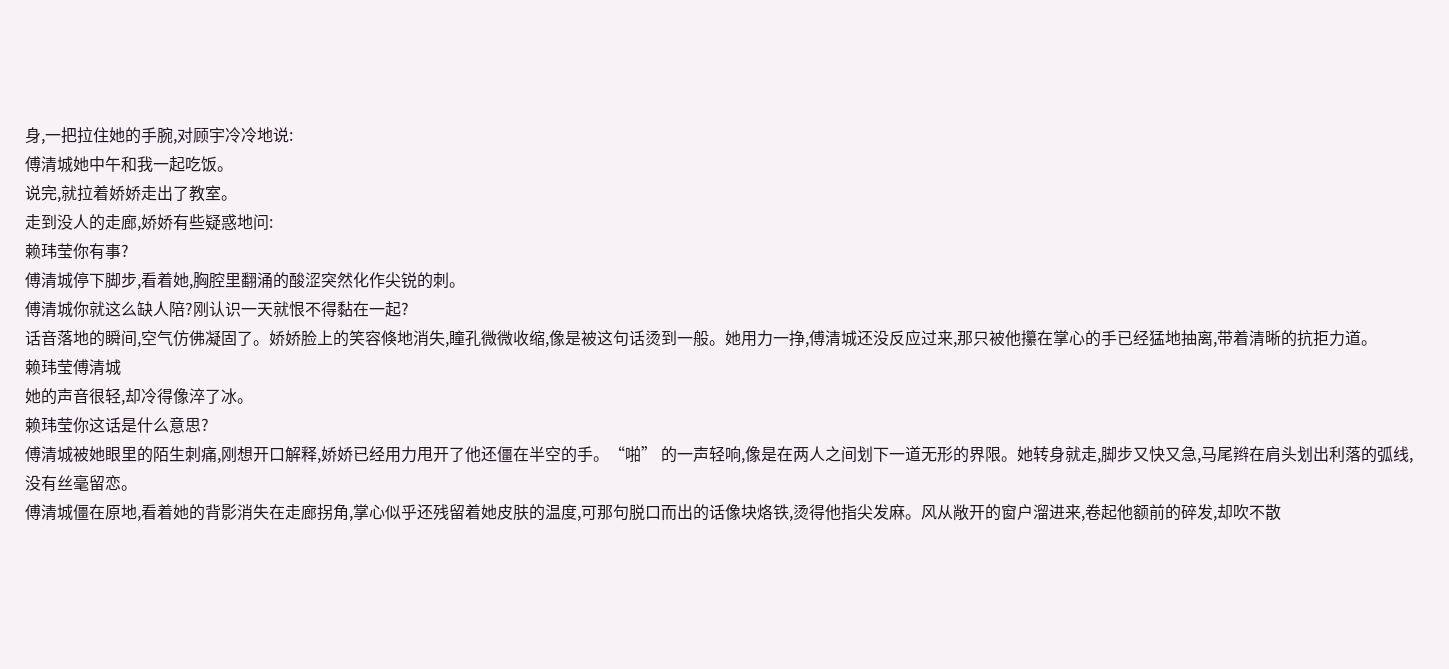身,一把拉住她的手腕,对顾宇冷冷地说:
傅清城她中午和我一起吃饭。
说完,就拉着娇娇走出了教室。
走到没人的走廊,娇娇有些疑惑地问:
赖玮莹你有事?
傅清城停下脚步,看着她,胸腔里翻涌的酸涩突然化作尖锐的刺。
傅清城你就这么缺人陪?刚认识一天就恨不得黏在一起?
话音落地的瞬间,空气仿佛凝固了。娇娇脸上的笑容倏地消失,瞳孔微微收缩,像是被这句话烫到一般。她用力一挣,傅清城还没反应过来,那只被他攥在掌心的手已经猛地抽离,带着清晰的抗拒力道。
赖玮莹傅清城
她的声音很轻,却冷得像淬了冰。
赖玮莹你这话是什么意思?
傅清城被她眼里的陌生刺痛,刚想开口解释,娇娇已经用力甩开了他还僵在半空的手。“啪” 的一声轻响,像是在两人之间划下一道无形的界限。她转身就走,脚步又快又急,马尾辫在肩头划出利落的弧线,没有丝毫留恋。
傅清城僵在原地,看着她的背影消失在走廊拐角,掌心似乎还残留着她皮肤的温度,可那句脱口而出的话像块烙铁,烫得他指尖发麻。风从敞开的窗户溜进来,卷起他额前的碎发,却吹不散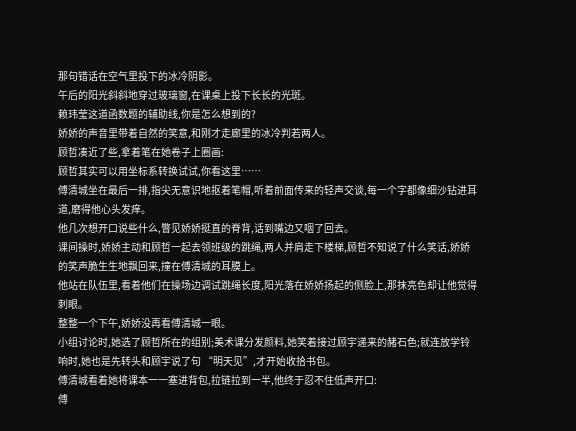那句错话在空气里投下的冰冷阴影。
午后的阳光斜斜地穿过玻璃窗,在课桌上投下长长的光斑。
赖玮莹这道函数题的辅助线,你是怎么想到的?
娇娇的声音里带着自然的笑意,和刚才走廊里的冰冷判若两人。
顾哲凑近了些,拿着笔在她卷子上圈画:
顾哲其实可以用坐标系转换试试,你看这里……
傅清城坐在最后一排,指尖无意识地抠着笔帽,听着前面传来的轻声交谈,每一个字都像细沙钻进耳道,磨得他心头发痒。
他几次想开口说些什么,瞥见娇娇挺直的脊背,话到嘴边又咽了回去。
课间操时,娇娇主动和顾哲一起去领班级的跳绳,两人并肩走下楼梯,顾哲不知说了什么笑话,娇娇的笑声脆生生地飘回来,撞在傅清城的耳膜上。
他站在队伍里,看着他们在操场边调试跳绳长度,阳光落在娇娇扬起的侧脸上,那抹亮色却让他觉得刺眼。
整整一个下午,娇娇没再看傅清城一眼。
小组讨论时,她选了顾哲所在的组别;美术课分发颜料,她笑着接过顾宇递来的赭石色;就连放学铃响时,她也是先转头和顾宇说了句 “明天见”,才开始收拾书包。
傅清城看着她将课本一一塞进背包,拉链拉到一半,他终于忍不住低声开口:
傅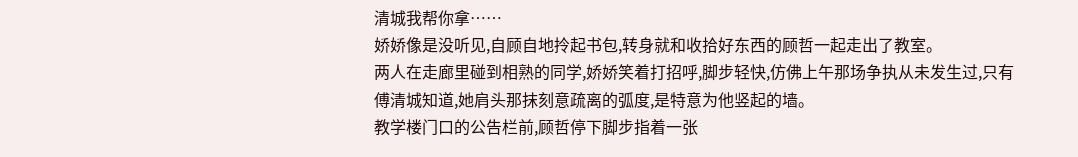清城我帮你拿……
娇娇像是没听见,自顾自地拎起书包,转身就和收拾好东西的顾哲一起走出了教室。
两人在走廊里碰到相熟的同学,娇娇笑着打招呼,脚步轻快,仿佛上午那场争执从未发生过,只有傅清城知道,她肩头那抹刻意疏离的弧度,是特意为他竖起的墙。
教学楼门口的公告栏前,顾哲停下脚步指着一张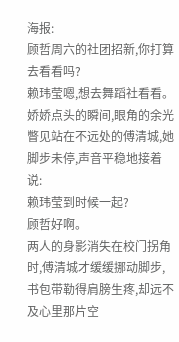海报:
顾哲周六的社团招新,你打算去看看吗?
赖玮莹嗯,想去舞蹈社看看。
娇娇点头的瞬间,眼角的余光瞥见站在不远处的傅清城,她脚步未停,声音平稳地接着说:
赖玮莹到时候一起?
顾哲好啊。
两人的身影消失在校门拐角时,傅清城才缓缓挪动脚步,书包带勒得肩膀生疼,却远不及心里那片空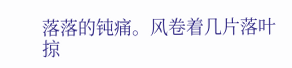落落的钝痛。风卷着几片落叶掠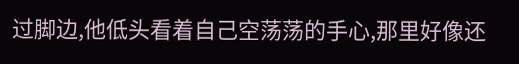过脚边,他低头看着自己空荡荡的手心,那里好像还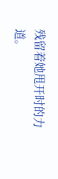残留着她甩开时的力道。